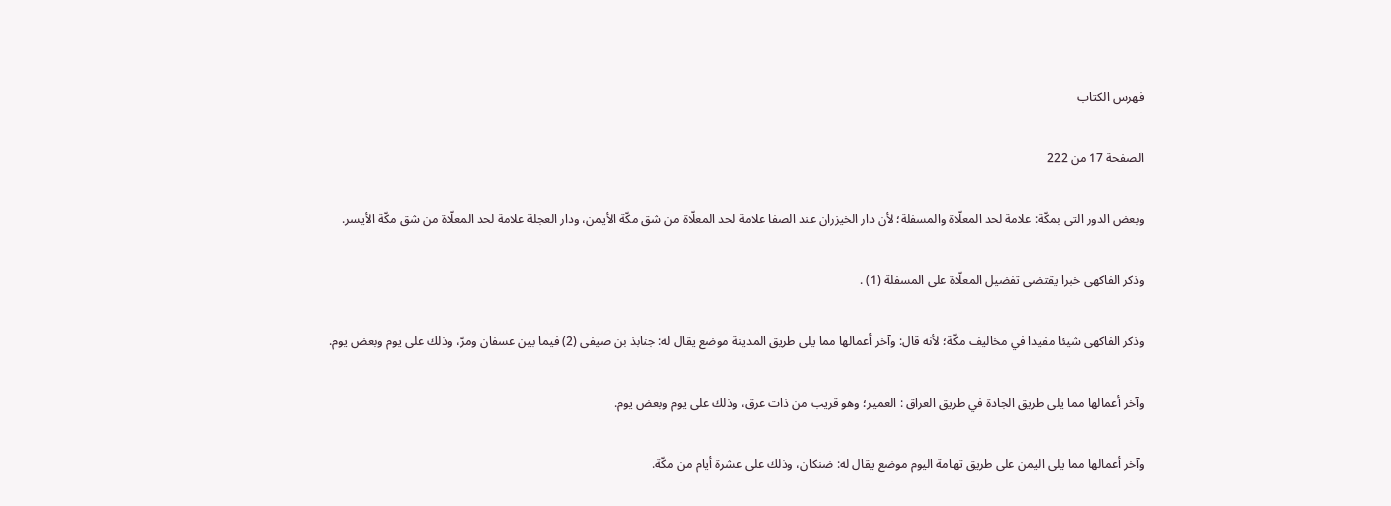فهرس الكتاب

الصفحة 17 من 222

وبعض الدور التى بمكّة: علامة لحد المعلّاة والمسفلة؛ لأن دار الخيزران عند الصفا علامة لحد المعلّاة من شق مكّة الأيمن، ودار العجلة علامة لحد المعلّاة من شق مكّة الأيسر.

وذكر الفاكهى خبرا يقتضى تفضيل المعلّاة على المسفلة (1) .

وذكر الفاكهى شيئا مفيدا في مخاليف مكّة؛ لأنه قال: وآخر أعمالها مما يلى طريق المدينة موضع يقال له: جنابذ بن صيفى (2) فيما بين عسفان ومرّ، وذلك على يوم وبعض يوم.

وآخر أعمالها مما يلى طريق الجادة في طريق العراق : العمير؛ وهو قريب من ذات عرق، وذلك على يوم وبعض يوم.

وآخر أعمالها مما يلى اليمن على طريق تهامة اليوم موضع يقال له: ضنكان، وذلك على عشرة أيام من مكّة.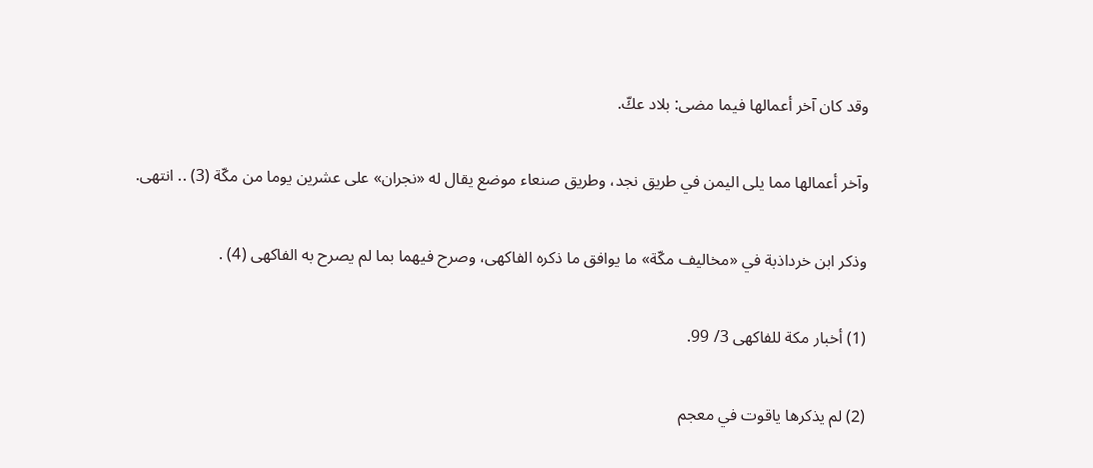وقد كان آخر أعمالها فيما مضى: بلاد عكّ.

وآخر أعمالها مما يلى اليمن في طريق نجد، وطريق صنعاء موضع يقال له «نجران» على عشرين يوما من مكّة (3) .. انتهى.

وذكر ابن خرداذبة في «مخاليف مكّة» ما يوافق ما ذكره الفاكهى، وصرح فيهما بما لم يصرح به الفاكهى (4) .

(1) أخبار مكة للفاكهى 3/ 99.

(2) لم يذكرها ياقوت في معجم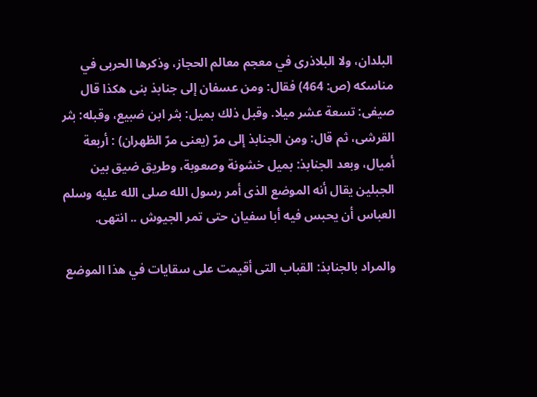البلدان، ولا البلاذرى في معجم معالم الحجاز، وذكرها الحربى في مناسكه (ص: 464) فقال: ومن عسفان إلى جنابذ بنى هكذا قال صيفى: تسعة عشر ميلا. وقبل ذلك بميل: بثر ابن ضبيع، وقبله: بثر القرشى، ثم قال: ومن الجنابذ إلى مرّ (يعنى مرّ الظهران) : أربعة أميال، وبعد الجنابذ: بميل خشونة وصعوبة، وطريق ضيق بين الجبلين يقال أنه الموضع الذى أمر رسول الله صلى الله عليه وسلم العباس أن يحبس فيه أبا سفيان حتى تمر الجيوش .. انتهى.

والمراد بالجنابذ: القباب التى أقيمت على سقايات في هذا الموضع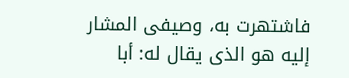فاشتهرت به، وصيفى المشار إليه هو الذى يقال له: أبا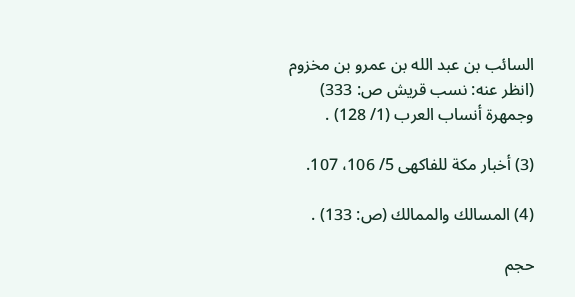السائب بن عبد الله بن عمرو بن مخزوم (انظر عنه: نسب قريش ص: 333) وجمهرة أنساب العرب (1/ 128) .

(3) أخبار مكة للفاكهى 5/ 106، 107.

(4) المسالك والممالك (ص: 133) .

حجم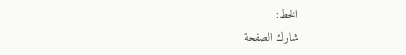الخط:
شارك الصفحة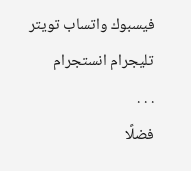فيسبوك واتساب تويتر تليجرام انستجرام
. . .
فضلًا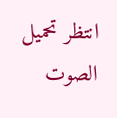انتظر تحميل الصوت